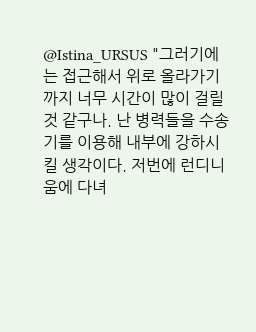@Istina_URSUS "그러기에는 접근해서 위로 올라가기까지 너무 시간이 많이 걸릴 것 같구나. 난 병력들을 수송기를 이용해 내부에 강하시킬 생각이다. 저번에 런디니움에 다녀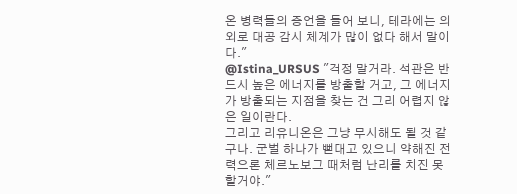온 병력들의 증언을 들어 보니, 테라에는 의외로 대공 감시 체계가 많이 없다 해서 말이다."
@Istina_URSUS "걱정 말거라. 석관은 반드시 높은 에너지를 방출할 거고, 그 에너지가 방출되는 지점을 찾는 건 그리 어렵지 않은 일이란다.
그리고 리유니온은 그냥 무시해도 될 것 같구나. 군벌 하나가 뻗대고 있으니 약해진 전력으론 체르노보그 때처럼 난리를 치진 못할거야."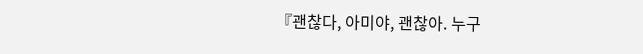『괜찮다, 아미야, 괜찮아. 누구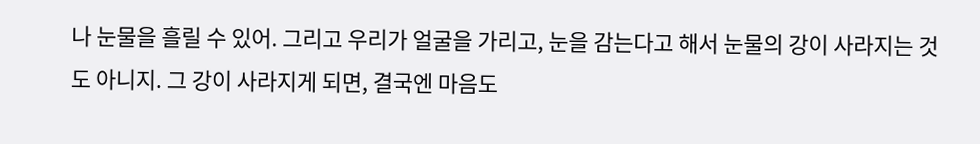나 눈물을 흘릴 수 있어. 그리고 우리가 얼굴을 가리고, 눈을 감는다고 해서 눈물의 강이 사라지는 것도 아니지. 그 강이 사라지게 되면, 결국엔 마음도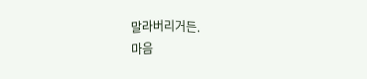말라버리거든.
마음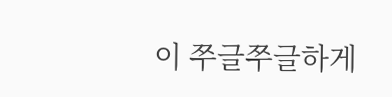이 쭈글쭈글하게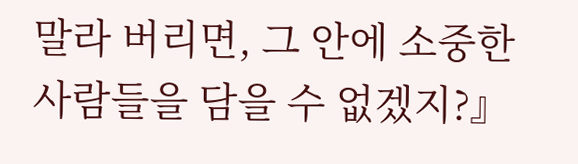말라 버리면, 그 안에 소중한 사람들을 담을 수 없겠지?』